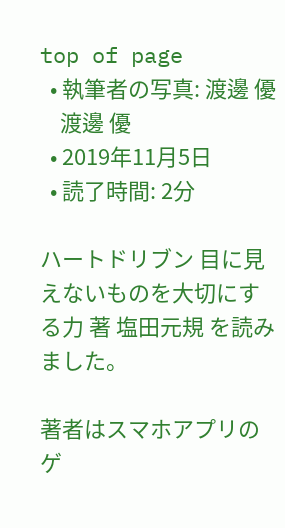top of page
  • 執筆者の写真: 渡邊 優
    渡邊 優
  • 2019年11月5日
  • 読了時間: 2分

ハートドリブン 目に見えないものを大切にする力 著 塩田元規 を読みました。

著者はスマホアプリのゲ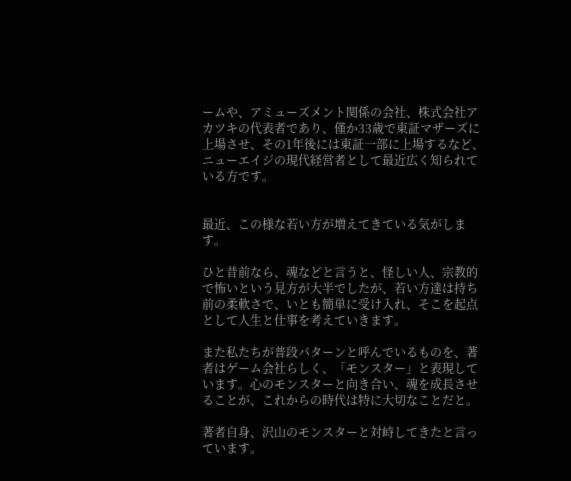ームや、アミューズメント関係の会社、株式会社アカツキの代表者であり、僅か33歳で東証マザーズに上場させ、その1年後には東証一部に上場するなど、ニューエイジの現代経営者として最近広く知られている方です。


最近、この様な若い方が増えてきている気がします。

ひと昔前なら、魂などと言うと、怪しい人、宗教的で怖いという見方が大半でしたが、若い方達は持ち前の柔軟さで、いとも簡単に受け入れ、そこを起点として人生と仕事を考えていきます。

また私たちが普段パターンと呼んでいるものを、著者はゲーム会社らしく、「モンスター」と表現しています。心のモンスターと向き合い、魂を成長させることが、これからの時代は特に大切なことだと。

著者自身、沢山のモンスターと対峙してきたと言っています。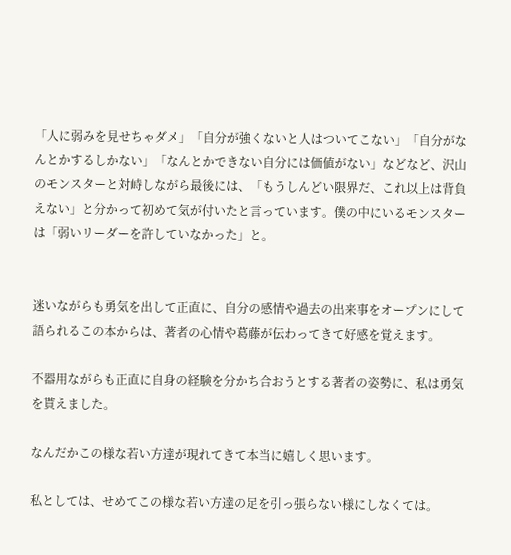「人に弱みを見せちゃダメ」「自分が強くないと人はついてこない」「自分がなんとかするしかない」「なんとかできない自分には価値がない」などなど、沢山のモンスターと対峙しながら最後には、「もうしんどい限界だ、これ以上は背負えない」と分かって初めて気が付いたと言っています。僕の中にいるモンスターは「弱いリーダーを許していなかった」と。


迷いながらも勇気を出して正直に、自分の感情や過去の出来事をオープンにして語られるこの本からは、著者の心情や葛藤が伝わってきて好感を覚えます。

不器用ながらも正直に自身の経験を分かち合おうとする著者の姿勢に、私は勇気を貰えました。

なんだかこの様な若い方達が現れてきて本当に嬉しく思います。

私としては、せめてこの様な若い方達の足を引っ張らない様にしなくては。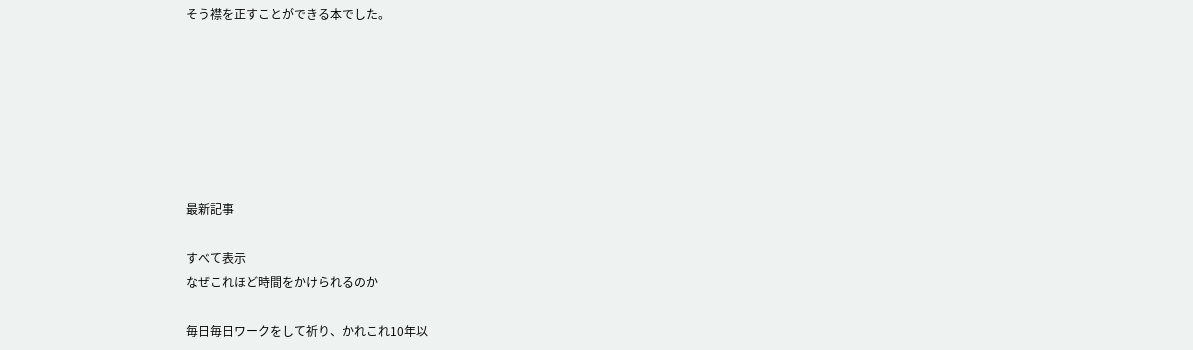そう襟を正すことができる本でした。







最新記事

すべて表示
なぜこれほど時間をかけられるのか

毎日毎日ワークをして祈り、かれこれ10年以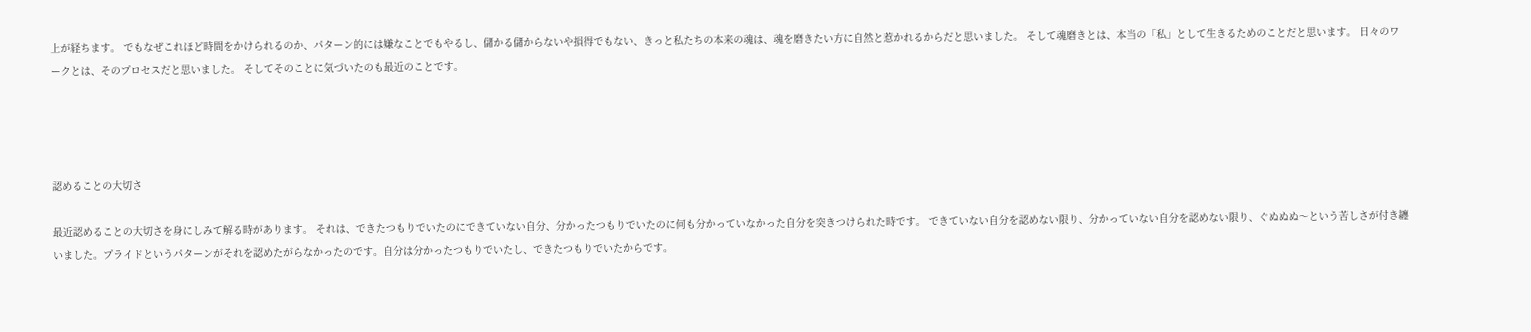上が経ちます。 でもなぜこれほど時間をかけられるのか、パターン的には嫌なことでもやるし、儲かる儲からないや損得でもない、きっと私たちの本来の魂は、魂を磨きたい方に自然と惹かれるからだと思いました。 そして魂磨きとは、本当の「私」として生きるためのことだと思います。 日々のワークとは、そのプロセスだと思いました。 そしてそのことに気づいたのも最近のことです。




認めることの大切さ

最近認めることの大切さを身にしみて解る時があります。 それは、できたつもりでいたのにできていない自分、分かったつもりでいたのに何も分かっていなかった自分を突きつけられた時です。 できていない自分を認めない限り、分かっていない自分を認めない限り、ぐぬぬぬ〜という苦しさが付き纏いました。プライドというパターンがそれを認めたがらなかったのです。自分は分かったつもりでいたし、できたつもりでいたからです。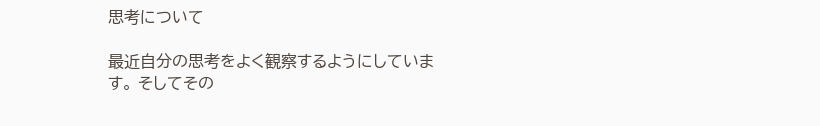思考について

最近自分の思考をよく観察するようにしています。 そしてその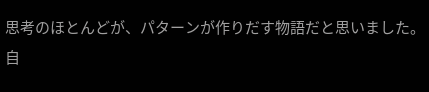思考のほとんどが、パターンが作りだす物語だと思いました。 自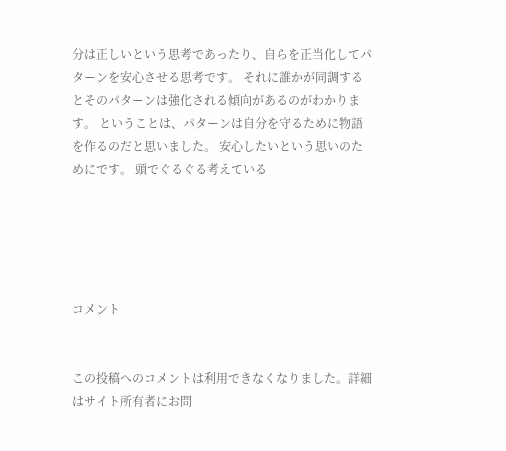分は正しいという思考であったり、自らを正当化してパターンを安心させる思考です。 それに誰かが同調するとそのパターンは強化される傾向があるのがわかります。 ということは、パターンは自分を守るために物語を作るのだと思いました。 安心したいという思いのためにです。 頭でぐるぐる考えている





コメント


この投稿へのコメントは利用できなくなりました。詳細はサイト所有者にお問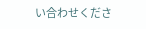い合わせくださ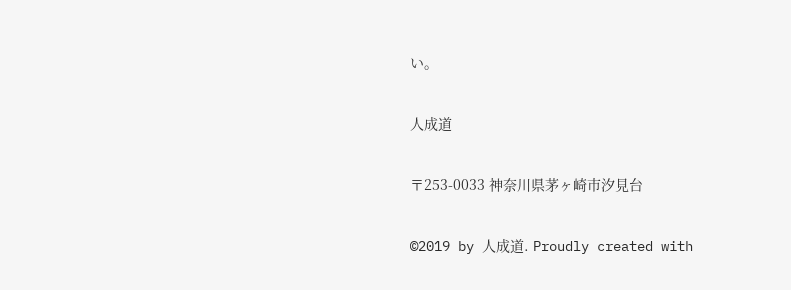い。

人成道

〒253-0033 神奈川県茅ヶ崎市汐見台

©2019 by 人成道. Proudly created with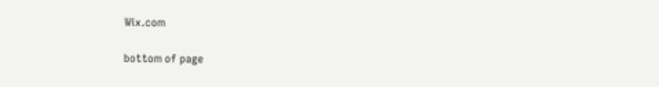Wix.com

bottom of page